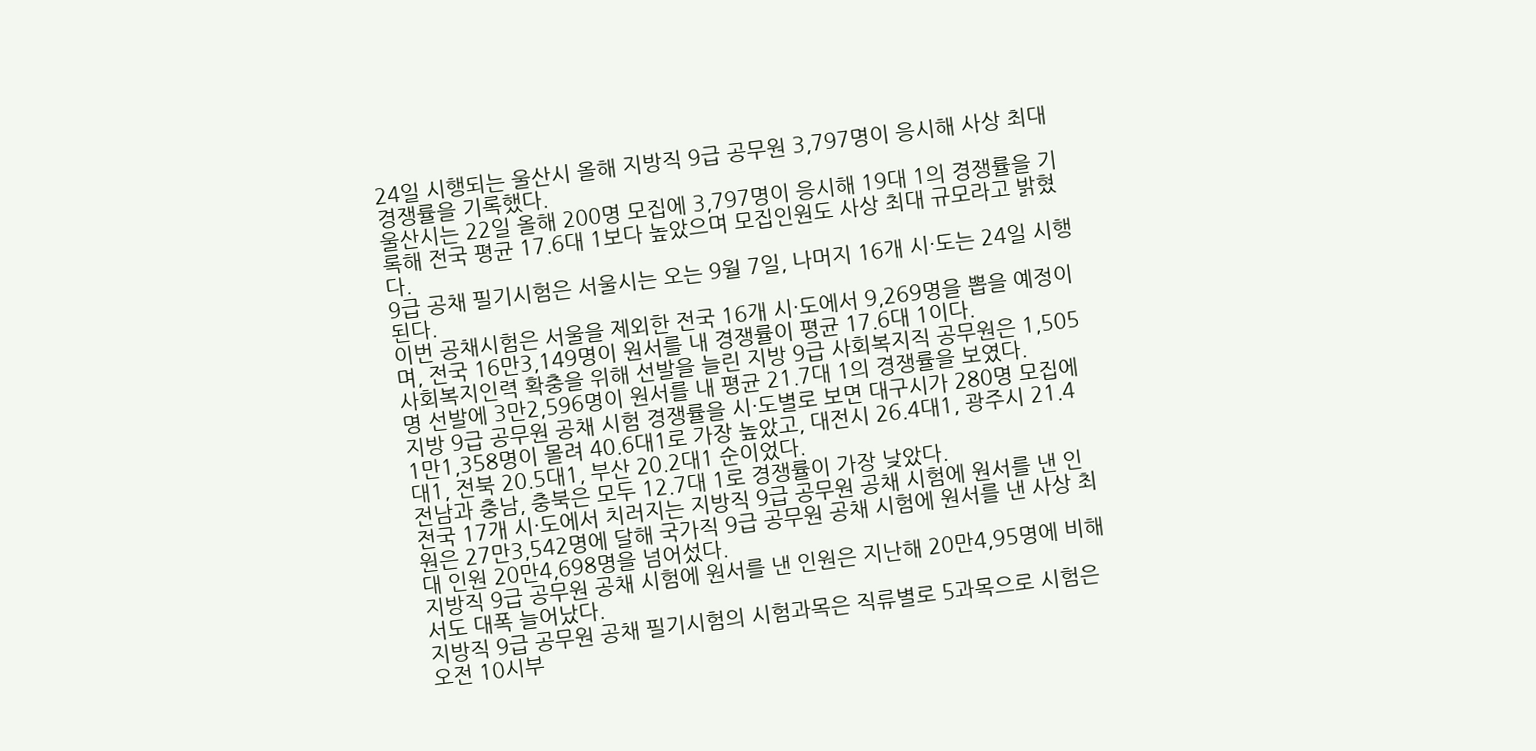24일 시행되는 울산시 올해 지방직 9급 공무원 3,797명이 응시해 사상 최대 경쟁률을 기록했다.
울산시는 22일 올해 200명 모집에 3,797명이 응시해 19대 1의 경쟁률을 기록해 전국 평균 17.6대 1보다 높았으며 모집인원도 사상 최대 규모라고 밝혔다.
9급 공채 필기시험은 서울시는 오는 9월 7일, 나머지 16개 시·도는 24일 시행된다.
이번 공채시험은 서울을 제외한 전국 16개 시·도에서 9,269명을 뽑을 예정이며, 전국 16만3,149명이 원서를 내 경쟁률이 평균 17.6대 1이다.
사회복지인력 확충을 위해 선발을 늘린 지방 9급 사회복지직 공무원은 1,505명 선발에 3만2,596명이 원서를 내 평균 21.7대 1의 경쟁률을 보였다.
지방 9급 공무원 공채 시험 경쟁률을 시·도별로 보면 대구시가 280명 모집에 1만1,358명이 몰려 40.6대1로 가장 높았고, 대전시 26.4대1, 광주시 21.4대1, 전북 20.5대1, 부산 20.2대1 순이었다.
전남과 충남, 충북은 모두 12.7대 1로 경쟁률이 가장 낮았다.
전국 17개 시·도에서 치러지는 지방직 9급 공무원 공채 시험에 원서를 낸 인원은 27만3,542명에 달해 국가직 9급 공무원 공채 시험에 원서를 낸 사상 최대 인원 20만4,698명을 넘어섰다.
지방직 9급 공무원 공채 시험에 원서를 낸 인원은 지난해 20만4,95명에 비해서도 대폭 늘어났다.
지방직 9급 공무원 공채 필기시험의 시험과목은 직류별로 5과목으로 시험은 오전 10시부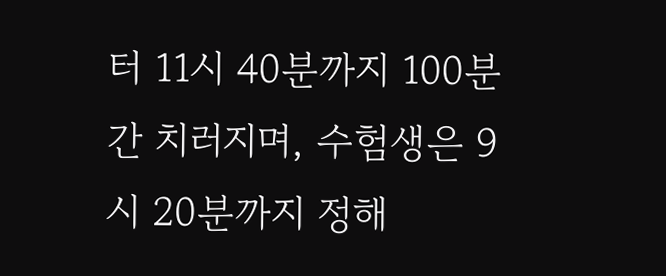터 11시 40분까지 100분간 치러지며, 수험생은 9시 20분까지 정해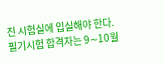진 시험실에 입실해야 한다.
필기시험 합격자는 9∼10월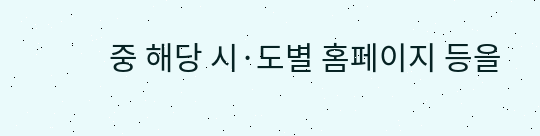중 해당 시·도별 홈페이지 등을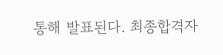통해 발표된다. 최종합격자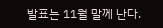발표는 11월 말께 난다.